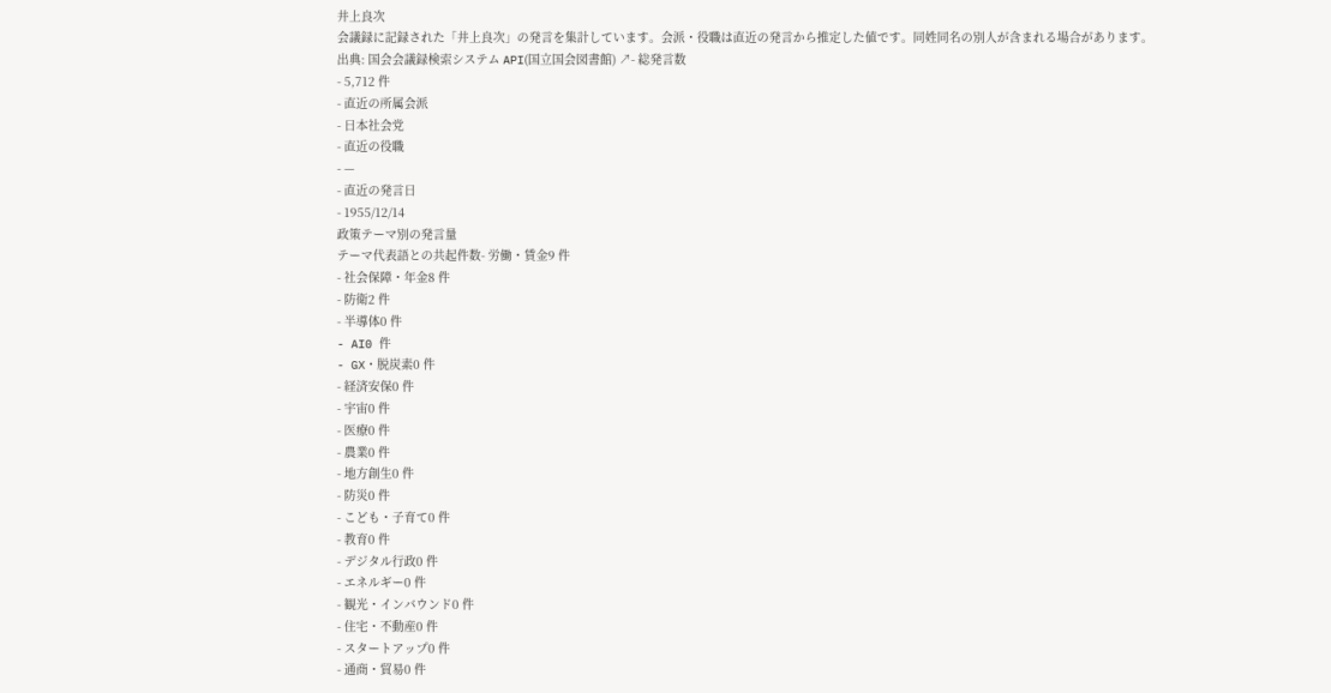井上良次
会議録に記録された「井上良次」の発言を集計しています。会派・役職は直近の発言から推定した値です。同姓同名の別人が含まれる場合があります。
出典: 国会会議録検索システム API(国立国会図書館) ↗- 総発言数
- 5,712 件
- 直近の所属会派
- 日本社会党
- 直近の役職
- —
- 直近の発言日
- 1955/12/14
政策テーマ別の発言量
テーマ代表語との共起件数- 労働・賃金9 件
- 社会保障・年金8 件
- 防衛2 件
- 半導体0 件
- AI0 件
- GX・脱炭素0 件
- 経済安保0 件
- 宇宙0 件
- 医療0 件
- 農業0 件
- 地方創生0 件
- 防災0 件
- こども・子育て0 件
- 教育0 件
- デジタル行政0 件
- エネルギー0 件
- 観光・インバウンド0 件
- 住宅・不動産0 件
- スタートアップ0 件
- 通商・貿易0 件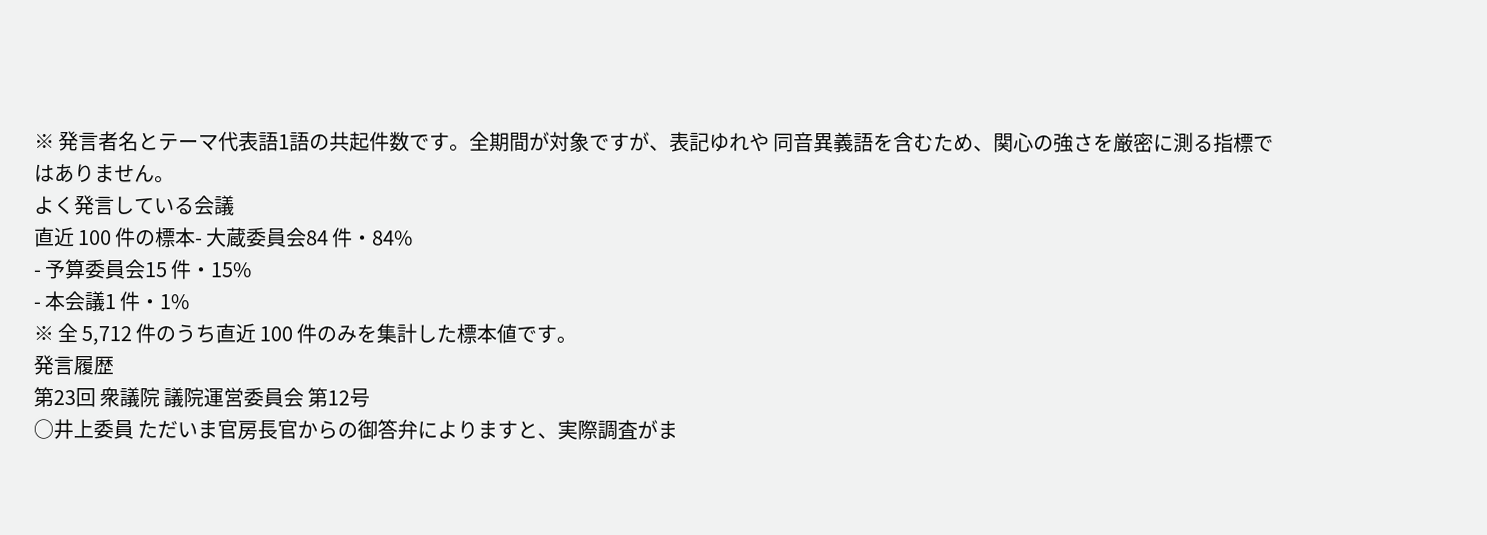※ 発言者名とテーマ代表語1語の共起件数です。全期間が対象ですが、表記ゆれや 同音異義語を含むため、関心の強さを厳密に測る指標ではありません。
よく発言している会議
直近 100 件の標本- 大蔵委員会84 件・84%
- 予算委員会15 件・15%
- 本会議1 件・1%
※ 全 5,712 件のうち直近 100 件のみを集計した標本値です。
発言履歴
第23回 衆議院 議院運営委員会 第12号
○井上委員 ただいま官房長官からの御答弁によりますと、実際調査がま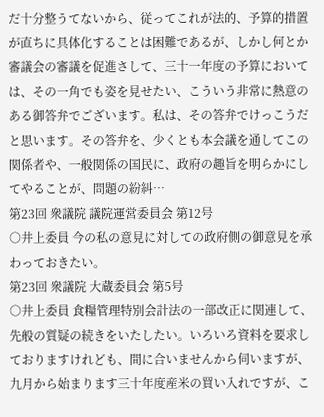だ十分整うてないから、従ってこれが法的、予算的措置が直ちに具体化することは困難であるが、しかし何とか審議会の審議を促進さして、三十一年度の予算においては、その一角でも姿を見せたい、こういう非常に熱意のある御答弁でございます。私は、その答弁でけっこうだと思います。その答弁を、少くとも本会議を通してこの関係者や、一般関係の国民に、政府の趣旨を明らかにしてやることが、問題の紛糾…
第23回 衆議院 議院運営委員会 第12号
○井上委員 今の私の意見に対しての政府側の御意見を承わっておきたい。
第23回 衆議院 大蔵委員会 第5号
○井上委員 食糧管理特別会計法の一部改正に関連して、先般の質疑の続きをいたしたい。いろいろ資料を要求しておりますけれども、間に合いませんから伺いますが、九月から始まります三十年度産米の買い入れですが、こ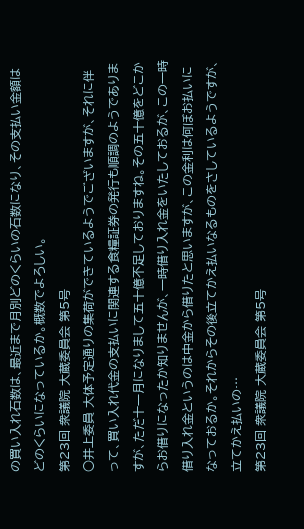の買い入れ石数は、最近まで月別どのくらいの石数になり、その支払い金額はどのくらいになっているか。概数でよろしい。
第23回 衆議院 大蔵委員会 第5号
○井上委員 大体予定通りの集荷ができているようでございますが、それに伴って、買い入れ代金の支払いに関連する食糧証券の発行も順調のようでありますが、ただ十一月になりまして五十億不足しておりますね。その五十億をどこからお借りになったか知りませんが、一時借り入れ金をいたしておるが、この一時借り入れ金というのは中金から借りたと思いますが、この金利は何ぼお払いになっておるか。それからその後立てかえ払いなるものをさしているようですが、立てかえ払いの…
第23回 衆議院 大蔵委員会 第5号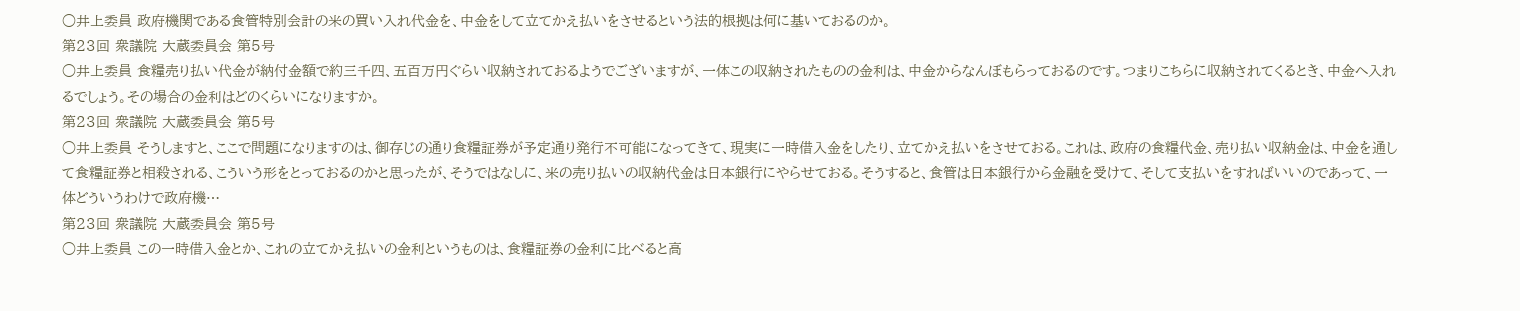○井上委員 政府機関である食管特別会計の米の買い入れ代金を、中金をして立てかえ払いをさせるという法的根拠は何に基いておるのか。
第23回 衆議院 大蔵委員会 第5号
○井上委員 食糧売り払い代金が納付金額で約三千四、五百万円ぐらい収納されておるようでございますが、一体この収納されたものの金利は、中金からなんぼもらっておるのです。つまりこちらに収納されてくるとき、中金へ入れるでしょう。その場合の金利はどのくらいになりますか。
第23回 衆議院 大蔵委員会 第5号
○井上委員 そうしますと、ここで問題になりますのは、御存じの通り食糧証券が予定通り発行不可能になってきて、現実に一時借入金をしたり、立てかえ払いをさせておる。これは、政府の食糧代金、売り払い収納金は、中金を通して食糧証券と相殺される、こういう形をとっておるのかと思ったが、そうではなしに、米の売り払いの収納代金は日本銀行にやらせておる。そうすると、食管は日本銀行から金融を受けて、そして支払いをすればいいのであって、一体どういうわけで政府機…
第23回 衆議院 大蔵委員会 第5号
○井上委員 この一時借入金とか、これの立てかえ払いの金利というものは、食糧証券の金利に比べると高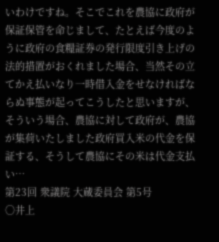いわけですね。そこでこれを農協に政府が保証保管を命じまして、たとえば今度のように政府の食糧証券の発行限度引き上げの法的措置がおくれました場合、当然その立てかえ払いなり一時借入金をせなければならぬ事態が起ってこうしたと思いますが、そういう場合、農協に対して政府が、農協が集荷いたしました政府買入米の代金を保証する、そうして農協にその米は代金支払い…
第23回 衆議院 大蔵委員会 第5号
○井上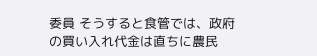委員 そうすると食管では、政府の買い入れ代金は直ちに農民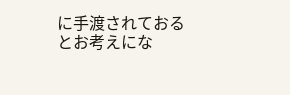に手渡されておるとお考えにな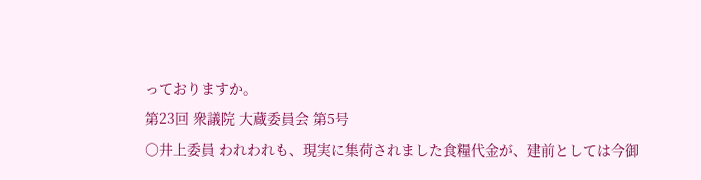っておりますか。
第23回 衆議院 大蔵委員会 第5号
○井上委員 われわれも、現実に集荷されました食糧代金が、建前としては今御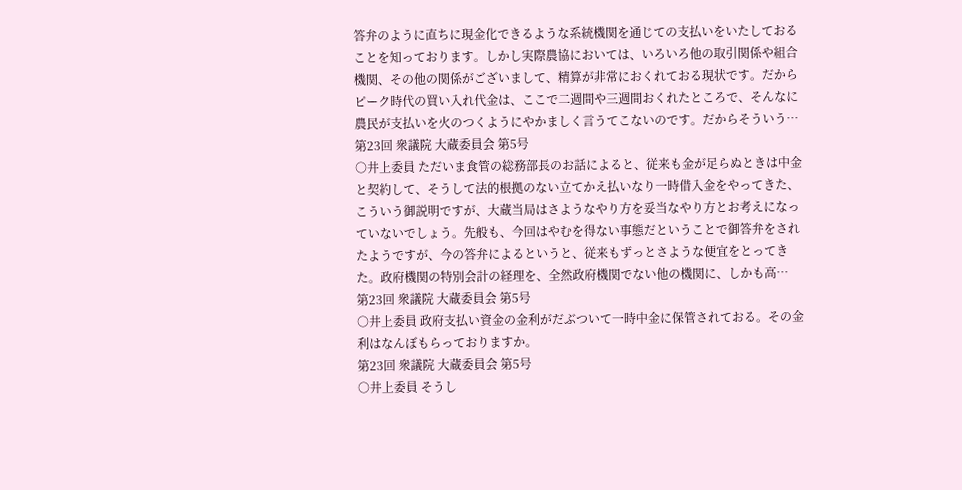答弁のように直ちに現金化できるような系統機関を通じての支払いをいたしておることを知っております。しかし実際農協においては、いろいろ他の取引関係や組合機関、その他の関係がございまして、精算が非常におくれておる現状です。だからピーク時代の買い入れ代金は、ここで二週間や三週間おくれたところで、そんなに農民が支払いを火のつくようにやかましく言うてこないのです。だからそういう…
第23回 衆議院 大蔵委員会 第5号
○井上委員 ただいま食管の総務部長のお話によると、従来も金が足らぬときは中金と契約して、そうして法的根拠のない立てかえ払いなり一時借入金をやってきた、こういう御説明ですが、大蔵当局はさようなやり方を妥当なやり方とお考えになっていないでしょう。先般も、今回はやむを得ない事態だということで御答弁をされたようですが、今の答弁によるというと、従来もずっとさような便宜をとってきた。政府機関の特別会計の経理を、全然政府機関でない他の機関に、しかも高…
第23回 衆議院 大蔵委員会 第5号
○井上委員 政府支払い資金の金利がだぶついて一時中金に保管されておる。その金利はなんぼもらっておりますか。
第23回 衆議院 大蔵委員会 第5号
○井上委員 そうし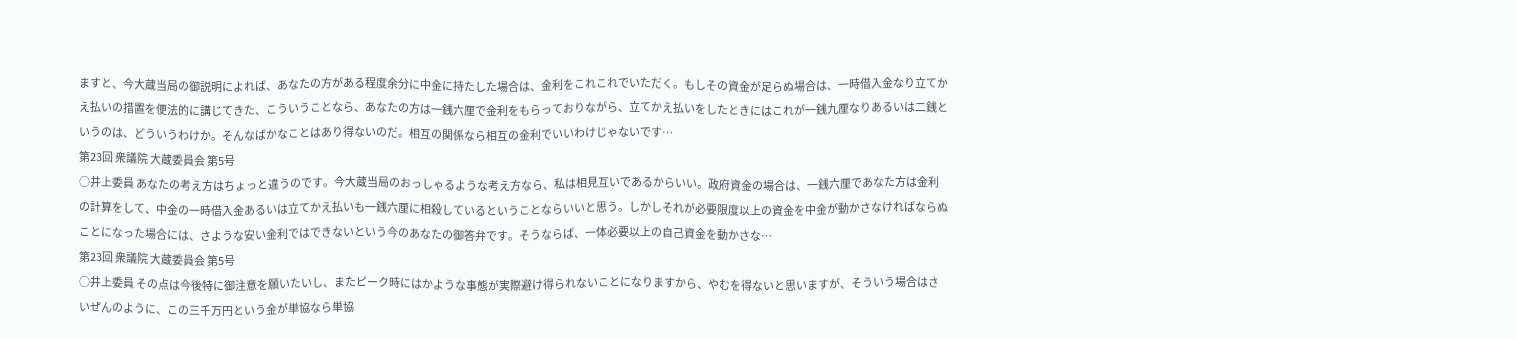ますと、今大蔵当局の御説明によれば、あなたの方がある程度余分に中金に持たした場合は、金利をこれこれでいただく。もしその資金が足らぬ場合は、一時借入金なり立てかえ払いの措置を便法的に講じてきた、こういうことなら、あなたの方は一銭六厘で金利をもらっておりながら、立てかえ払いをしたときにはこれが一銭九厘なりあるいは二銭というのは、どういうわけか。そんなばかなことはあり得ないのだ。相互の関係なら相互の金利でいいわけじゃないです…
第23回 衆議院 大蔵委員会 第5号
○井上委員 あなたの考え方はちょっと違うのです。今大蔵当局のおっしゃるような考え方なら、私は相見互いであるからいい。政府資金の場合は、一銭六厘であなた方は金利の計算をして、中金の一時借入金あるいは立てかえ払いも一銭六厘に相殺しているということならいいと思う。しかしそれが必要限度以上の資金を中金が動かさなければならぬことになった場合には、さような安い金利ではできないという今のあなたの御答弁です。そうならば、一体必要以上の自己資金を動かさな…
第23回 衆議院 大蔵委員会 第5号
○井上委員 その点は今後特に御注意を願いたいし、またピーク時にはかような事態が実際避け得られないことになりますから、やむを得ないと思いますが、そういう場合はさいぜんのように、この三千万円という金が単協なら単協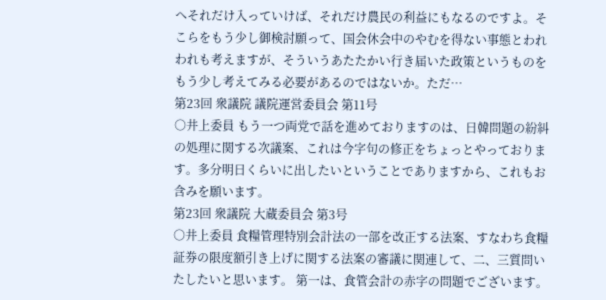へそれだけ入っていけば、それだけ農民の利益にもなるのですよ。そこらをもう少し御検討願って、国会休会中のやむを得ない事態とわれわれも考えますが、そういうあたたかい行き届いた政策というものをもう少し考えてみる必要があるのではないか。ただ…
第23回 衆議院 議院運営委員会 第11号
○井上委員 もう一つ両党で話を進めておりますのは、日韓問題の紛糾の処理に関する次議案、これは今字句の修正をちょっとやっております。多分明日くらいに出したいということでありますから、これもお含みを願います。
第23回 衆議院 大蔵委員会 第3号
○井上委員 食糧管理特別会計法の一部を改正する法案、すなわち食糧証券の限度額引き上げに関する法案の審議に関連して、二、三質問いたしたいと思います。 第一は、食管会計の赤字の問題でございます。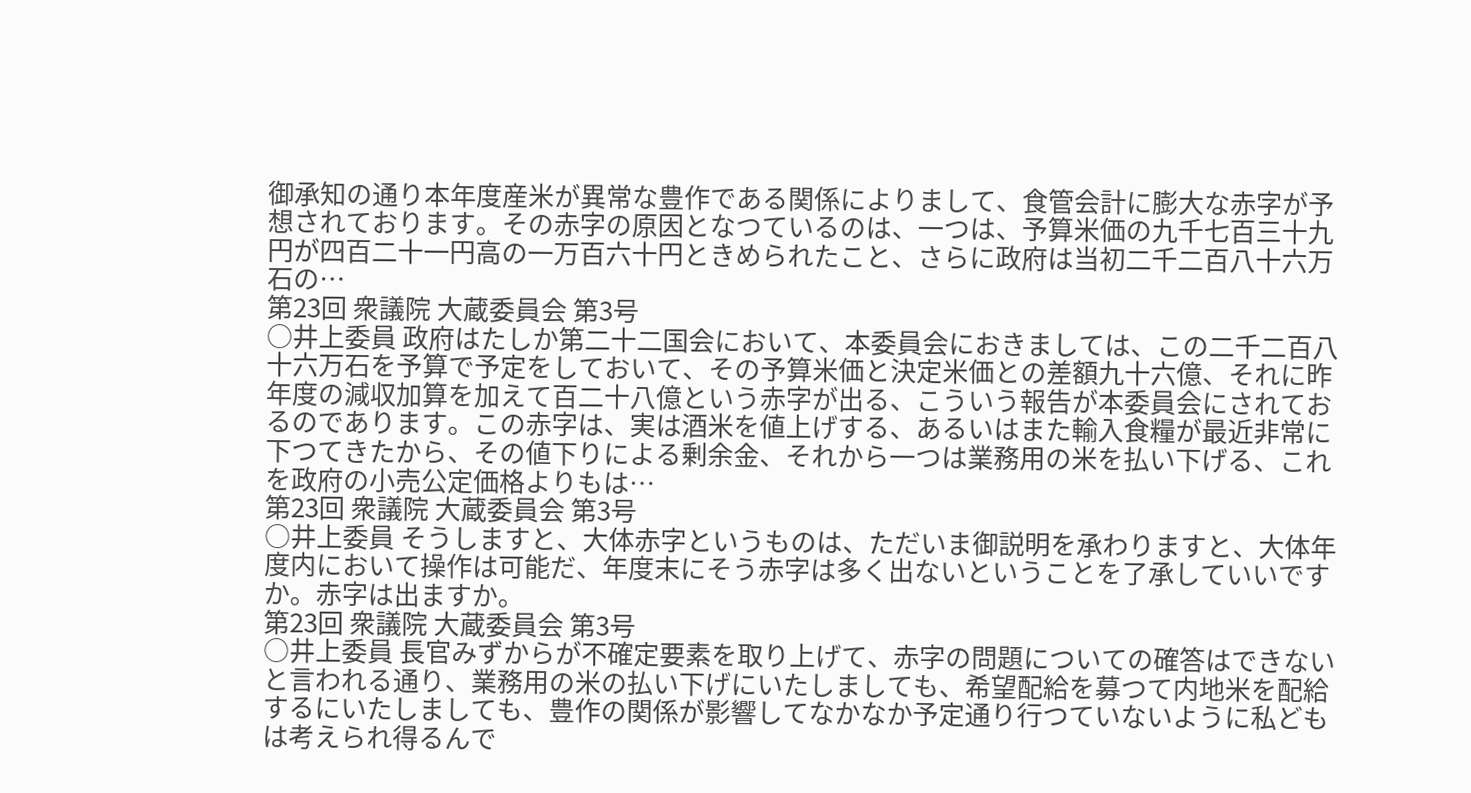御承知の通り本年度産米が異常な豊作である関係によりまして、食管会計に膨大な赤字が予想されております。その赤字の原因となつているのは、一つは、予算米価の九千七百三十九円が四百二十一円高の一万百六十円ときめられたこと、さらに政府は当初二千二百八十六万石の…
第23回 衆議院 大蔵委員会 第3号
○井上委員 政府はたしか第二十二国会において、本委員会におきましては、この二千二百八十六万石を予算で予定をしておいて、その予算米価と決定米価との差額九十六億、それに昨年度の減収加算を加えて百二十八億という赤字が出る、こういう報告が本委員会にされておるのであります。この赤字は、実は酒米を値上げする、あるいはまた輸入食糧が最近非常に下つてきたから、その値下りによる剰余金、それから一つは業務用の米を払い下げる、これを政府の小売公定価格よりもは…
第23回 衆議院 大蔵委員会 第3号
○井上委員 そうしますと、大体赤字というものは、ただいま御説明を承わりますと、大体年度内において操作は可能だ、年度末にそう赤字は多く出ないということを了承していいですか。赤字は出ますか。
第23回 衆議院 大蔵委員会 第3号
○井上委員 長官みずからが不確定要素を取り上げて、赤字の問題についての確答はできないと言われる通り、業務用の米の払い下げにいたしましても、希望配給を募つて内地米を配給するにいたしましても、豊作の関係が影響してなかなか予定通り行つていないように私どもは考えられ得るんで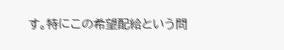す。特にこの希望配給という問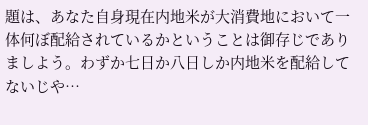題は、あなた自身現在内地米が大消費地において一体何ぼ配給されているかということは御存じでありましよう。わずか七日か八日しか内地米を配給してないじや…